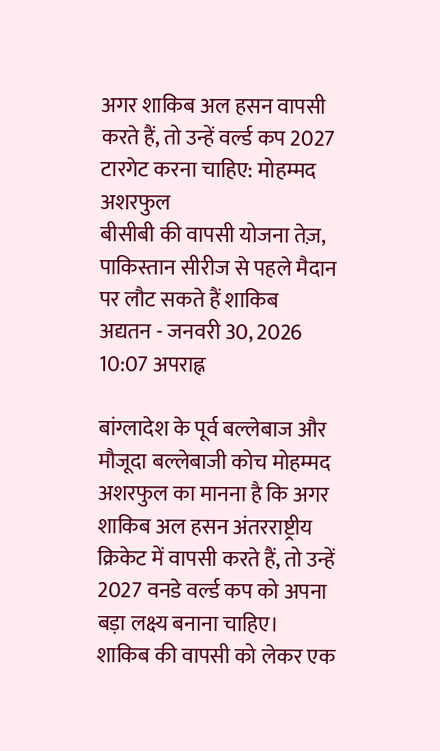अगर शाकिब अल हसन वापसी करते हैं, तो उन्हें वर्ल्ड कप 2027 टारगेट करना चाहिए: मोहम्मद अशरफुल
बीसीबी की वापसी योजना तेज़, पाकिस्तान सीरीज से पहले मैदान पर लौट सकते हैं शाकिब
अद्यतन - जनवरी 30, 2026 10:07 अपराह्न

बांग्लादेश के पूर्व बल्लेबाज और मौजूदा बल्लेबाजी कोच मोहम्मद अशरफुल का मानना है कि अगर शाकिब अल हसन अंतरराष्ट्रीय क्रिकेट में वापसी करते हैं, तो उन्हें 2027 वनडे वर्ल्ड कप को अपना बड़ा लक्ष्य बनाना चाहिए।
शाकिब की वापसी को लेकर एक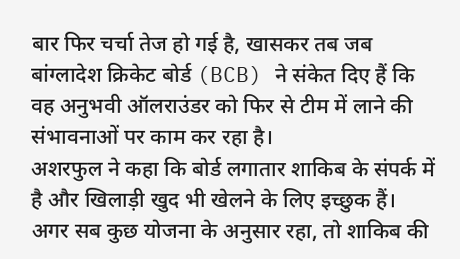बार फिर चर्चा तेज हो गई है, खासकर तब जब बांग्लादेश क्रिकेट बोर्ड (BCB) ने संकेत दिए हैं कि वह अनुभवी ऑलराउंडर को फिर से टीम में लाने की संभावनाओं पर काम कर रहा है।
अशरफुल ने कहा कि बोर्ड लगातार शाकिब के संपर्क में है और खिलाड़ी खुद भी खेलने के लिए इच्छुक हैं। अगर सब कुछ योजना के अनुसार रहा, तो शाकिब की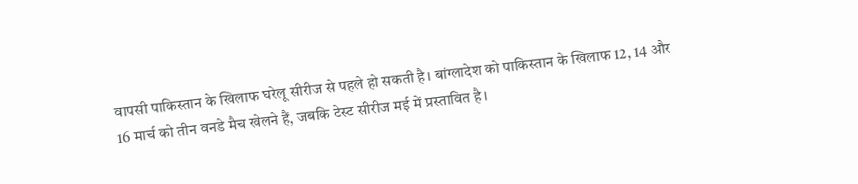वापसी पाकिस्तान के खिलाफ घरेलू सीरीज से पहले हो सकती है। बांग्लादेश को पाकिस्तान के खिलाफ 12, 14 और 16 मार्च को तीन वनडे मैच खेलने हैं, जबकि टेस्ट सीरीज मई में प्रस्तावित है।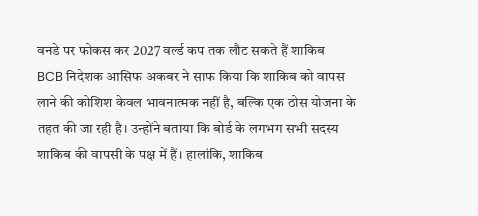वनडे पर फोकस कर 2027 वर्ल्ड कप तक लौट सकते हैं शाकिब
BCB निदेशक आसिफ अकबर ने साफ किया कि शाकिब को वापस लाने की कोशिश केवल भावनात्मक नहीं है, बल्कि एक ठोस योजना के तहत की जा रही है। उन्होंने बताया कि बोर्ड के लगभग सभी सदस्य शाकिब की वापसी के पक्ष में हैं। हालांकि, शाकिब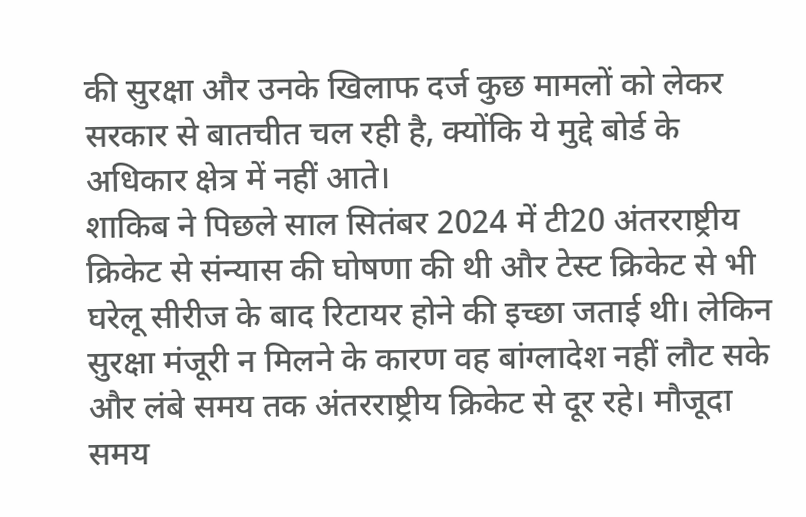की सुरक्षा और उनके खिलाफ दर्ज कुछ मामलों को लेकर सरकार से बातचीत चल रही है, क्योंकि ये मुद्दे बोर्ड के अधिकार क्षेत्र में नहीं आते।
शाकिब ने पिछले साल सितंबर 2024 में टी20 अंतरराष्ट्रीय क्रिकेट से संन्यास की घोषणा की थी और टेस्ट क्रिकेट से भी घरेलू सीरीज के बाद रिटायर होने की इच्छा जताई थी। लेकिन सुरक्षा मंजूरी न मिलने के कारण वह बांग्लादेश नहीं लौट सके और लंबे समय तक अंतरराष्ट्रीय क्रिकेट से दूर रहे। मौजूदा समय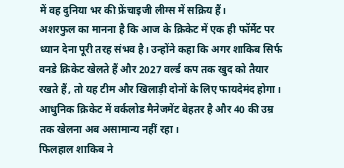में वह दुनिया भर की फ्रेंचाइजी लीग्स में सक्रिय हैं।
अशरफुल का मानना है कि आज के क्रिकेट में एक ही फॉर्मेट पर ध्यान देना पूरी तरह संभव है। उन्होंने कहा कि अगर शाकिब सिर्फ वनडे क्रिकेट खेलते हैं और 2027 वर्ल्ड कप तक खुद को तैयार रखते हैं, तो यह टीम और खिलाड़ी दोनों के लिए फायदेमंद होगा। आधुनिक क्रिकेट में वर्कलोड मैनेजमेंट बेहतर है और 40 की उम्र तक खेलना अब असामान्य नहीं रहा।
फिलहाल शाकिब ने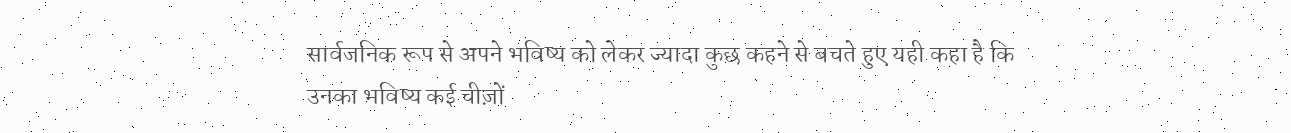सार्वजनिक रूप से अपने भविष्य को लेकर ज्यादा कुछ कहने से बचते हुए यही कहा है कि उनका भविष्य कई चीज़ों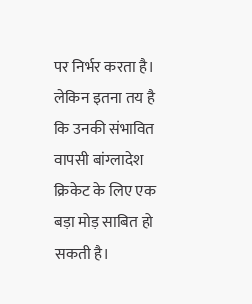पर निर्भर करता है। लेकिन इतना तय है कि उनकी संभावित वापसी बांग्लादेश क्रिकेट के लिए एक बड़ा मोड़ साबित हो सकती है।